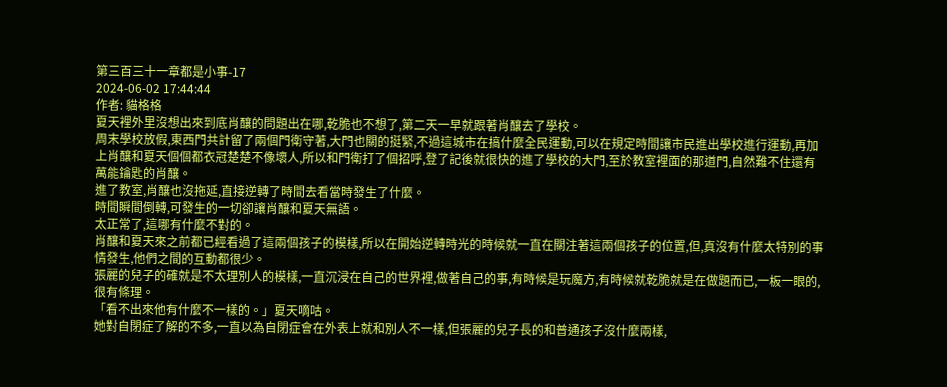第三百三十一章都是小事-17
2024-06-02 17:44:44
作者: 貓格格
夏天裡外里沒想出來到底肖釀的問題出在哪,乾脆也不想了,第二天一早就跟著肖釀去了學校。
周末學校放假,東西門共計留了兩個門衛守著,大門也關的挺緊,不過這城市在搞什麼全民運動,可以在規定時間讓市民進出學校進行運動,再加上肖釀和夏天個個都衣冠楚楚不像壞人,所以和門衛打了個招呼,登了記後就很快的進了學校的大門,至於教室裡面的那道門,自然難不住還有萬能鑰匙的肖釀。
進了教室,肖釀也沒拖延,直接逆轉了時間去看當時發生了什麼。
時間瞬間倒轉,可發生的一切卻讓肖釀和夏天無語。
太正常了,這哪有什麼不對的。
肖釀和夏天來之前都已經看過了這兩個孩子的模樣,所以在開始逆轉時光的時候就一直在關注著這兩個孩子的位置,但,真沒有什麼太特別的事情發生,他們之間的互動都很少。
張麗的兒子的確就是不太理別人的模樣,一直沉浸在自己的世界裡,做著自己的事,有時候是玩魔方,有時候就乾脆就是在做題而已,一板一眼的,很有條理。
「看不出來他有什麼不一樣的。」夏天嘀咕。
她對自閉症了解的不多,一直以為自閉症會在外表上就和別人不一樣,但張麗的兒子長的和普通孩子沒什麼兩樣,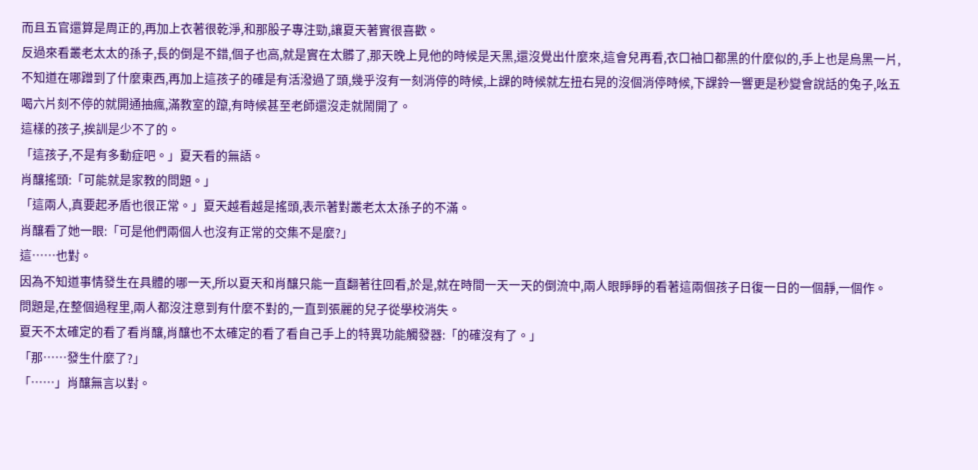而且五官還算是周正的,再加上衣著很乾淨,和那股子專注勁,讓夏天著實很喜歡。
反過來看叢老太太的孫子,長的倒是不錯,個子也高,就是實在太髒了,那天晚上見他的時候是天黑,還沒覺出什麼來,這會兒再看,衣口袖口都黑的什麼似的,手上也是烏黑一片,不知道在哪蹭到了什麼東西,再加上這孩子的確是有活潑過了頭,幾乎沒有一刻消停的時候,上課的時候就左扭右晃的沒個消停時候,下課鈴一響更是秒變會說話的兔子,吆五喝六片刻不停的就開通抽瘋,滿教室的躥,有時候甚至老師還沒走就鬧開了。
這樣的孩子,挨訓是少不了的。
「這孩子,不是有多動症吧。」夏天看的無語。
肖釀搖頭:「可能就是家教的問題。」
「這兩人,真要起矛盾也很正常。」夏天越看越是搖頭,表示著對叢老太太孫子的不滿。
肖釀看了她一眼:「可是他們兩個人也沒有正常的交集不是麼?」
這……也對。
因為不知道事情發生在具體的哪一天,所以夏天和肖釀只能一直翻著往回看,於是,就在時間一天一天的倒流中,兩人眼睜睜的看著這兩個孩子日復一日的一個靜,一個作。
問題是,在整個過程里,兩人都沒注意到有什麼不對的,一直到張麗的兒子從學校消失。
夏天不太確定的看了看肖釀,肖釀也不太確定的看了看自己手上的特異功能觸發器:「的確沒有了。」
「那……發生什麼了?」
「……」肖釀無言以對。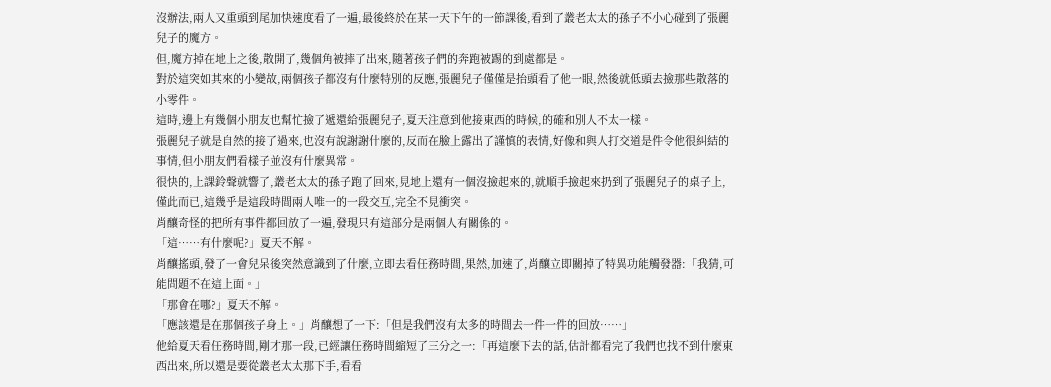沒辦法,兩人又重頭到尾加快速度看了一遍,最後終於在某一天下午的一節課後,看到了叢老太太的孫子不小心碰到了張麗兒子的魔方。
但,魔方掉在地上之後,散開了,幾個角被摔了出來,隨著孩子們的奔跑被踢的到處都是。
對於這突如其來的小變故,兩個孩子都沒有什麼特別的反應,張麗兒子僅僅是抬頭看了他一眼,然後就低頭去撿那些散落的小零件。
這時,邊上有幾個小朋友也幫忙撿了遞還給張麗兒子,夏天注意到他接東西的時候,的確和別人不太一樣。
張麗兒子就是自然的接了過來,也沒有說謝謝什麼的,反而在臉上露出了謹慎的表情,好像和與人打交道是件令他很糾結的事情,但小朋友們看樣子並沒有什麼異常。
很快的,上課鈴聲就響了,叢老太太的孫子跑了回來,見地上還有一個沒撿起來的,就順手撿起來扔到了張麗兒子的桌子上,僅此而已,這幾乎是這段時間兩人唯一的一段交互,完全不見衝突。
肖釀奇怪的把所有事件都回放了一遍,發現只有這部分是兩個人有關係的。
「這……有什麼呢?」夏天不解。
肖釀搖頭,發了一會兒呆後突然意識到了什麼,立即去看任務時間,果然,加速了,肖釀立即關掉了特異功能觸發器:「我猜,可能問題不在這上面。」
「那會在哪?」夏天不解。
「應該還是在那個孩子身上。」肖釀想了一下:「但是我們沒有太多的時間去一件一件的回放……」
他給夏天看任務時間,剛才那一段,已經讓任務時間縮短了三分之一:「再這麼下去的話,估計都看完了我們也找不到什麼東西出來,所以還是要從叢老太太那下手,看看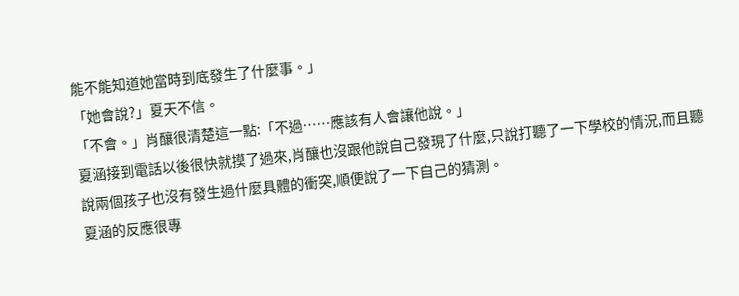能不能知道她當時到底發生了什麼事。」
「她會說?」夏天不信。
「不會。」肖釀很清楚這一點:「不過……應該有人會讓他說。」
夏涵接到電話以後很快就摸了過來,肖釀也沒跟他說自己發現了什麼,只說打聽了一下學校的情況,而且聽說兩個孩子也沒有發生過什麼具體的衝突,順便說了一下自己的猜測。
夏涵的反應很專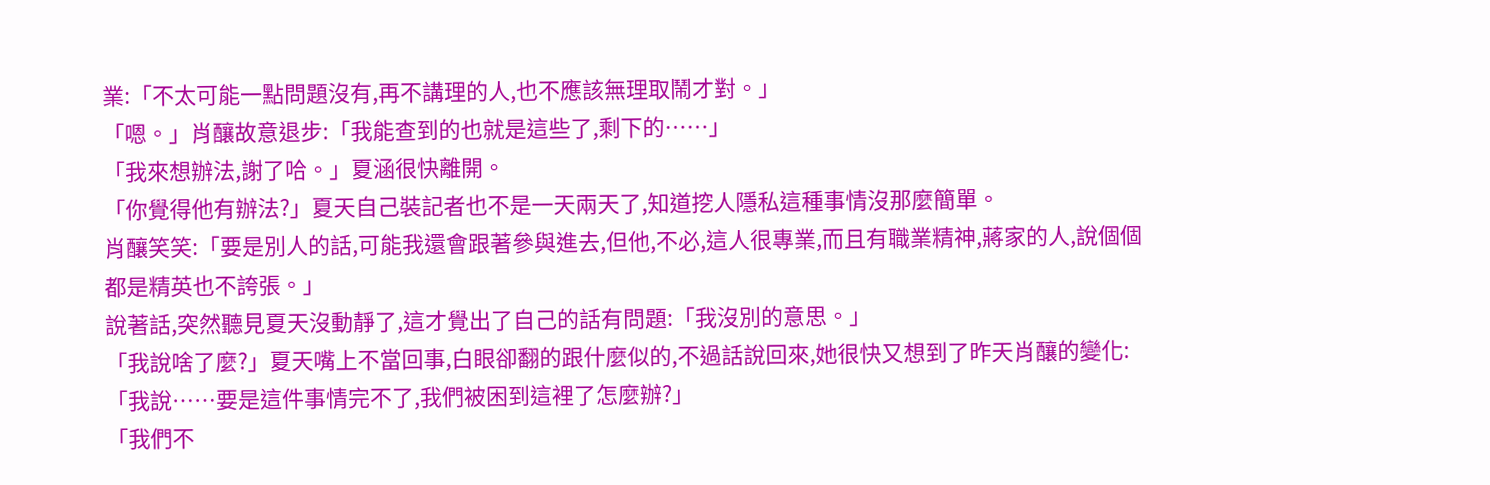業:「不太可能一點問題沒有,再不講理的人,也不應該無理取鬧才對。」
「嗯。」肖釀故意退步:「我能查到的也就是這些了,剩下的……」
「我來想辦法,謝了哈。」夏涵很快離開。
「你覺得他有辦法?」夏天自己裝記者也不是一天兩天了,知道挖人隱私這種事情沒那麼簡單。
肖釀笑笑:「要是別人的話,可能我還會跟著參與進去,但他,不必,這人很專業,而且有職業精神,蔣家的人,說個個都是精英也不誇張。」
說著話,突然聽見夏天沒動靜了,這才覺出了自己的話有問題:「我沒別的意思。」
「我說啥了麼?」夏天嘴上不當回事,白眼卻翻的跟什麼似的,不過話說回來,她很快又想到了昨天肖釀的變化:「我說……要是這件事情完不了,我們被困到這裡了怎麼辦?」
「我們不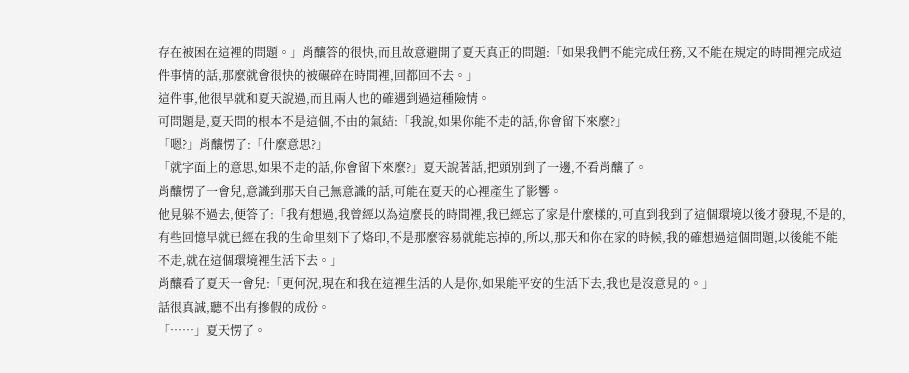存在被困在這裡的問題。」肖釀答的很快,而且故意避開了夏天真正的問題:「如果我們不能完成任務,又不能在規定的時間裡完成這件事情的話,那麼就會很快的被碾碎在時間裡,回都回不去。」
這件事,他很早就和夏天說過,而且兩人也的確遇到過這種險情。
可問題是,夏天問的根本不是這個,不由的氣結:「我說,如果你能不走的話,你會留下來麼?」
「嗯?」肖釀愣了:「什麼意思?」
「就字面上的意思,如果不走的話,你會留下來麼?」夏天說著話,把頭別到了一邊,不看肖釀了。
肖釀愣了一會兒,意識到那天自己無意識的話,可能在夏天的心裡產生了影響。
他見躲不過去,便答了:「我有想過,我曾經以為這麼長的時間裡,我已經忘了家是什麼樣的,可直到我到了這個環境以後才發現,不是的,有些回憶早就已經在我的生命里刻下了烙印,不是那麼容易就能忘掉的,所以,那天和你在家的時候,我的確想過這個問題,以後能不能不走,就在這個環境裡生活下去。」
肖釀看了夏天一會兒:「更何況,現在和我在這裡生活的人是你,如果能平安的生活下去,我也是沒意見的。」
話很真誠,聽不出有摻假的成份。
「……」夏天愣了。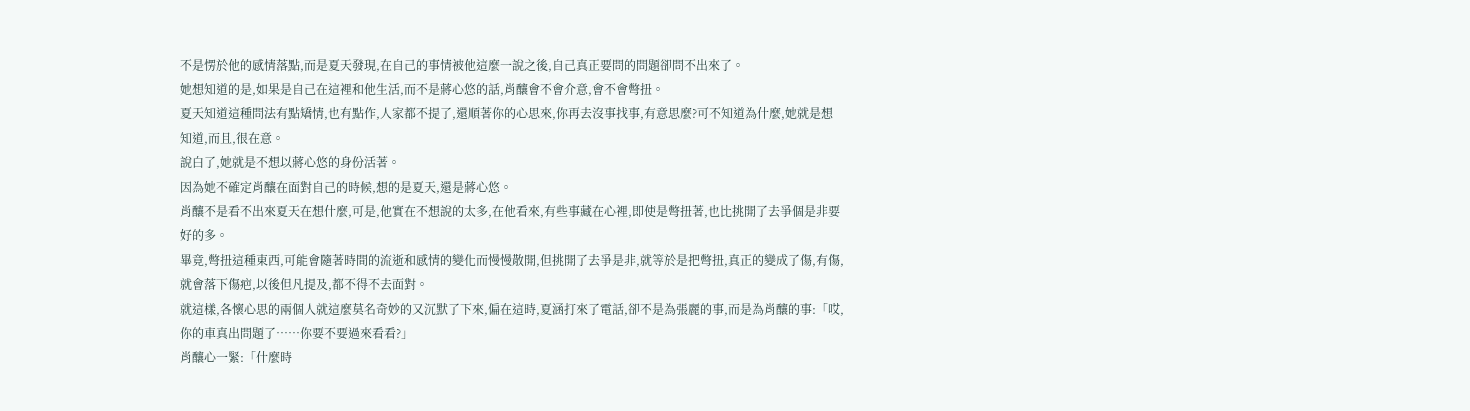不是愣於他的感情落點,而是夏天發現,在自己的事情被他這麼一說之後,自己真正要問的問題卻問不出來了。
她想知道的是,如果是自己在這裡和他生活,而不是蔣心悠的話,肖釀會不會介意,會不會彆扭。
夏天知道這種問法有點矯情,也有點作,人家都不提了,還順著你的心思來,你再去沒事找事,有意思麼?可不知道為什麼,她就是想知道,而且,很在意。
說白了,她就是不想以蔣心悠的身份活著。
因為她不確定肖釀在面對自己的時候,想的是夏天,還是蔣心悠。
肖釀不是看不出來夏天在想什麼,可是,他實在不想說的太多,在他看來,有些事藏在心裡,即使是彆扭著,也比挑開了去爭個是非要好的多。
畢竟,彆扭這種東西,可能會隨著時間的流逝和感情的變化而慢慢散開,但挑開了去爭是非,就等於是把彆扭,真正的變成了傷,有傷,就會落下傷疤,以後但凡提及,都不得不去面對。
就這樣,各懷心思的兩個人就這麼莫名奇妙的又沉默了下來,偏在這時,夏涵打來了電話,卻不是為張麗的事,而是為肖釀的事:「哎,你的車真出問題了……你要不要過來看看?」
肖釀心一緊:「什麼時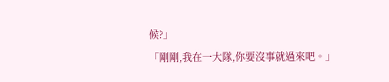候?」
「剛剛,我在一大隊,你要沒事就過來吧。」